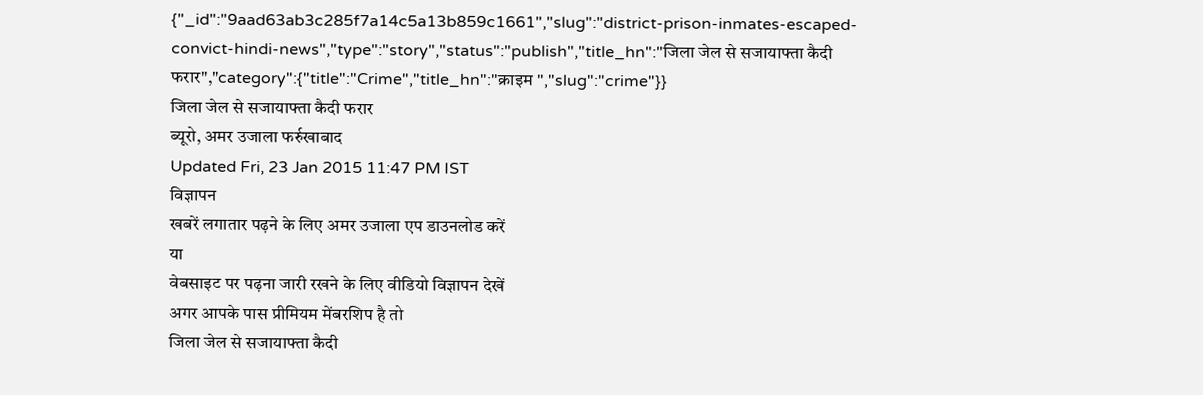{"_id":"9aad63ab3c285f7a14c5a13b859c1661","slug":"district-prison-inmates-escaped-convict-hindi-news","type":"story","status":"publish","title_hn":"जिला जेल से सजायाफ्ता कैदी फरार","category":{"title":"Crime","title_hn":"क्राइम ","slug":"crime"}}
जिला जेल से सजायाफ्ता कैदी फरार
ब्यूरो, अमर उजाला फर्रुखाबाद
Updated Fri, 23 Jan 2015 11:47 PM IST
विज्ञापन
खबरें लगातार पढ़ने के लिए अमर उजाला एप डाउनलोड करें
या
वेबसाइट पर पढ़ना जारी रखने के लिए वीडियो विज्ञापन देखें
अगर आपके पास प्रीमियम मेंबरशिप है तो
जिला जेल से सजायाफ्ता कैदी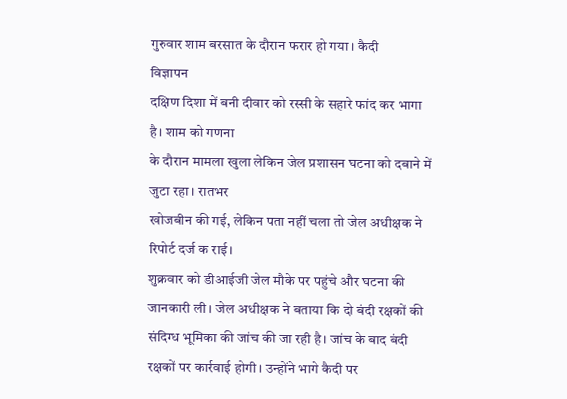गुरुवार शाम बरसात के दौरान फरार हो गया। कैदी
विज्ञापन
दक्षिण दिशा में बनी दीवार को रस्सी के सहारे फांद कर भागा है। शाम को गणना
के दौरान मामला खुला लेकिन जेल प्रशासन घटना को दबाने में जुटा रहा। रातभर
खोजबीन की गई, लेकिन पता नहीं चला तो जेल अधीक्षक ने रिपोर्ट दर्ज क राई।
शुक्रवार को डीआईजी जेल मौके पर पहुंचे और घटना की जानकारी ली। जेल अधीक्षक ने बताया कि दो बंदी रक्षकों की संदिग्ध भूमिका की जांच की जा रही है। जांच के बाद बंदी रक्षकों पर कार्रवाई होगी। उन्होंने भागे कैदी पर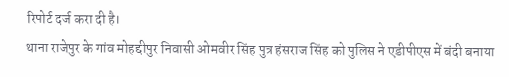रिपोर्ट दर्ज करा दी है।
थाना राजेपुर के गांव मोहद्दीपुर निवासी ओमवीर सिंह पुत्र हंसराज सिंह को पुलिस ने एडीपीएस में बंदी बनाया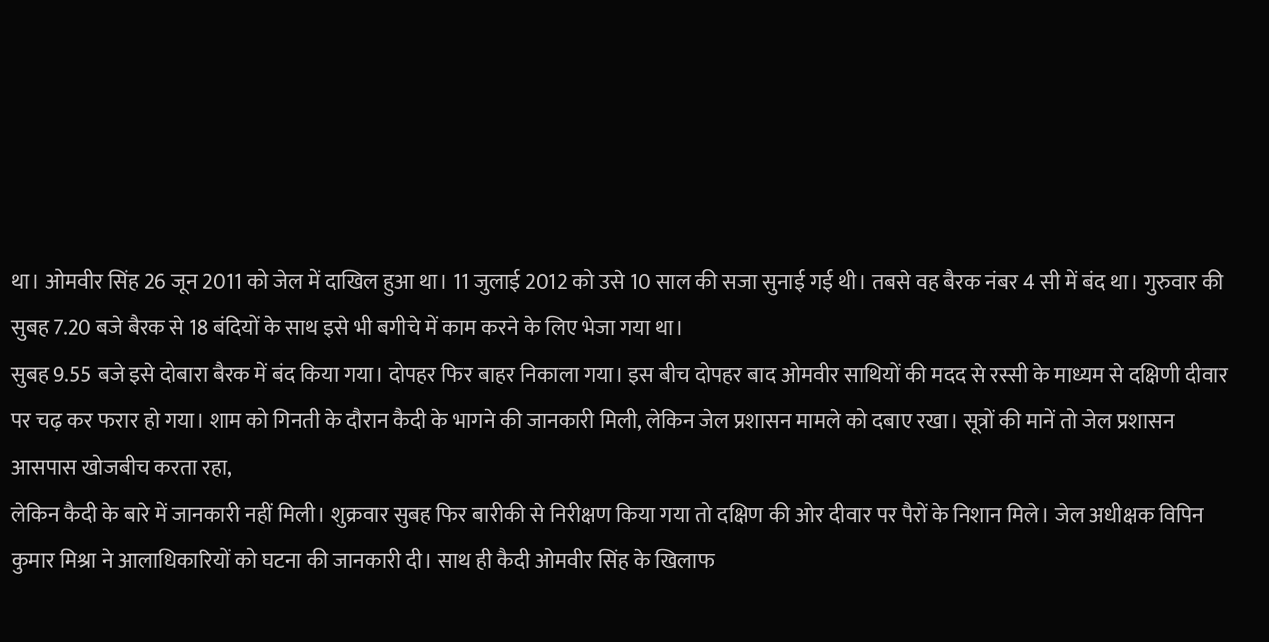था। ओमवीर सिंह 26 जून 2011 को जेल में दाखिल हुआ था। 11 जुलाई 2012 को उसे 10 साल की सजा सुनाई गई थी। तबसे वह बैरक नंबर 4 सी में बंद था। गुरुवार की सुबह 7.20 बजे बैरक से 18 बंदियों के साथ इसे भी बगीचे में काम करने के लिए भेजा गया था।
सुबह 9.55 बजे इसे दोबारा बैरक में बंद किया गया। दोपहर फिर बाहर निकाला गया। इस बीच दोपहर बाद ओमवीर साथियों की मदद से रस्सी के माध्यम से दक्षिणी दीवार पर चढ़ कर फरार हो गया। शाम को गिनती के दौरान कैदी के भागने की जानकारी मिली, लेकिन जेल प्रशासन मामले को दबाए रखा। सूत्रों की मानें तो जेल प्रशासन आसपास खोजबीच करता रहा,
लेकिन कैदी के बारे में जानकारी नहीं मिली। शुक्रवार सुबह फिर बारीकी से निरीक्षण किया गया तो दक्षिण की ओर दीवार पर पैरों के निशान मिले। जेल अधीक्षक विपिन कुमार मिश्रा ने आलाधिकारियों को घटना की जानकारी दी। साथ ही कैदी ओमवीर सिंह के खिलाफ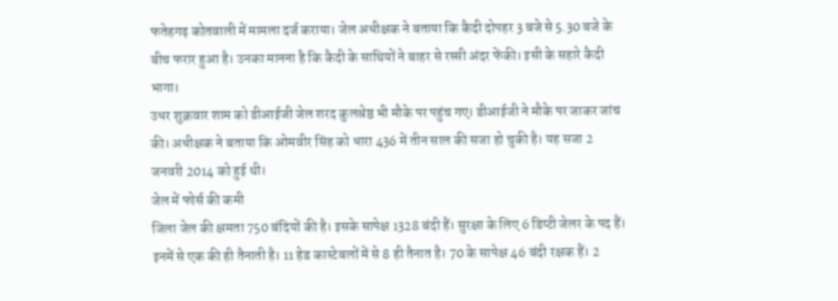फतेहगढ़ कोतवाली में मामला दर्ज कराया। जेल अधीक्षक ने बताया कि कैदी दोपहर 3 बजे से 5.30 बजे के बीच फरार हुआ है। उनका मानना है कि कैदी के साथियों ने बाहर से रस्सी अंदर फेंकी। इसी के सहारे कैदी भागा।
उधर शुक्रवार शाम को डीआईजी जेल शरद कुलश्रेष्ठ भी मौके पर पहुंच गए। डीआईजी ने मौके पर जाकर जांच की। अधीक्षक ने बताया कि ओमवीर सिंह को धारा 436 में तीन साल की सजा हो चुकी है। यह सजा 2 जनवरी 2014 को हुई थी।
जेल में फोर्स की कमी
जिला जेल की क्षमता 750 बंदियों की है। इसके सापेक्ष 1328 बंदी हैं। सुरक्षा के लिए 6 डिप्टी जेलर के पद हैं। इनमें से एक की ही तैनाती है। 11 हेड कास्टेबलों में से 8 ही तैनात है। 70 के सापेक्ष 46 बंदी रक्षक हैं। 2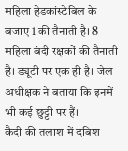महिला हेडकांस्टेबिल के बजाए 1 की तैनाती है। 8 महिला बंदी रक्षकों की तैनाती है। ड्यूटी पर एक ही है। जेल अधीक्षक ने बताया कि इनमें भी कई छुट्टी पर हैं।
कैदी की तलाश में दबिश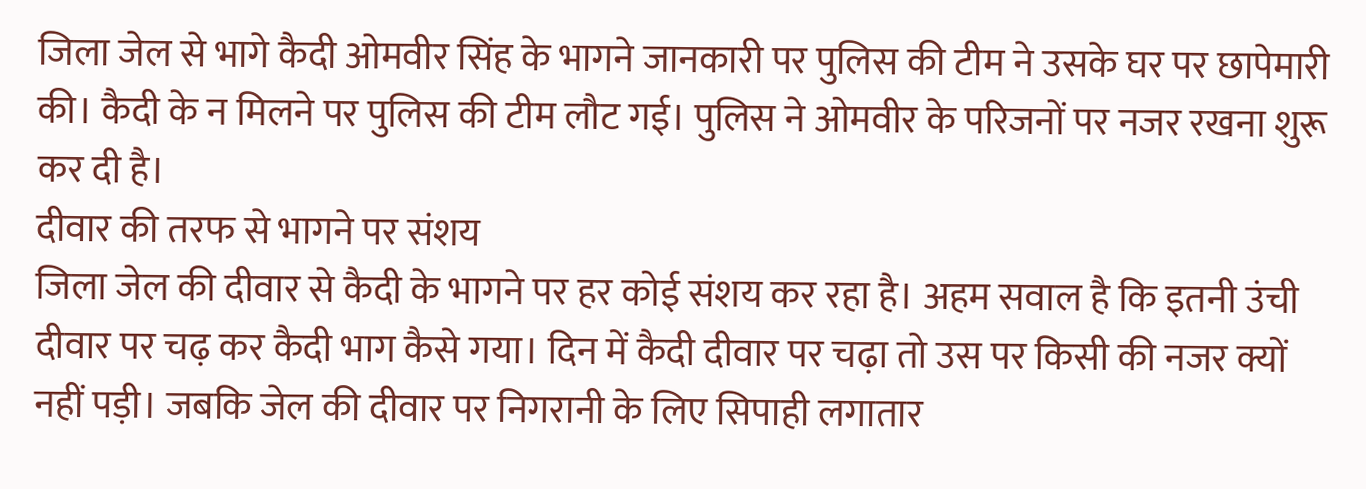जिला जेल से भागे कैदी ओमवीर सिंह के भागने जानकारी पर पुलिस की टीम ने उसके घर पर छापेमारी की। कैदी के न मिलने पर पुलिस की टीम लौट गई। पुलिस ने ओमवीर के परिजनों पर नजर रखना शुरू कर दी है।
दीवार की तरफ से भागने पर संशय
जिला जेल की दीवार से कैदी के भागने पर हर कोई संशय कर रहा है। अहम सवाल है कि इतनी उंची दीवार पर चढ़ कर कैदी भाग कैसे गया। दिन में कैदी दीवार पर चढ़ा तो उस पर किसी की नजर क्यों नहीं पड़ी। जबकि जेल की दीवार पर निगरानी के लिए सिपाही लगातार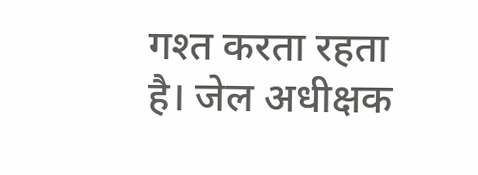गश्त करता रहता है। जेल अधीक्षक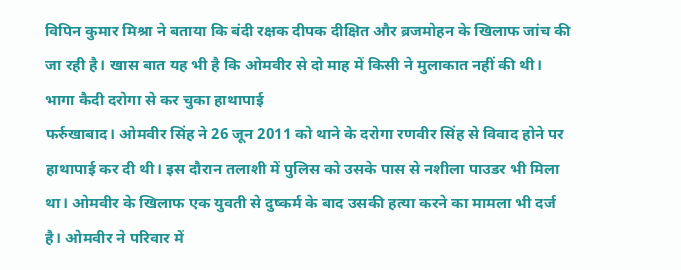विपिन कुमार मिश्रा ने बताया कि बंदी रक्षक दीपक दीक्षित और ब्रजमोहन के खिलाफ जांच की जा रही है। खास बात यह भी है कि ओमवीर से दो माह में किसी ने मुलाकात नहीं की थी।
भागा कैदी दरोगा से कर चुका हाथापाई
फर्रुखाबाद। ओमवीर सिंह ने 26 जून 2011 को थाने के दरोगा रणवीर सिंह से विवाद होने पर हाथापाई कर दी थी। इस दौरान तलाशी में पुलिस को उसके पास से नशीला पाउडर भी मिला था। ओमवीर के खिलाफ एक युवती से दुष्कर्म के बाद उसकी हत्या करने का मामला भी दर्ज है। ओमवीर ने परिवार में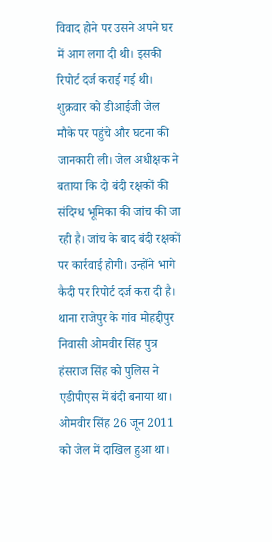विवाद होने पर उसने अपने घर में आग लगा दी थी। इसकी रिपोर्ट दर्ज कराई गई थी।
शुक्रवार को डीआईजी जेल मौके पर पहुंचे और घटना की जानकारी ली। जेल अधीक्षक ने बताया कि दो बंदी रक्षकों की संदिग्ध भूमिका की जांच की जा रही है। जांच के बाद बंदी रक्षकों पर कार्रवाई होगी। उन्होंने भागे कैदी पर रिपोर्ट दर्ज करा दी है।
थाना राजेपुर के गांव मोहद्दीपुर निवासी ओमवीर सिंह पुत्र हंसराज सिंह को पुलिस ने एडीपीएस में बंदी बनाया था। ओमवीर सिंह 26 जून 2011 को जेल में दाखिल हुआ था।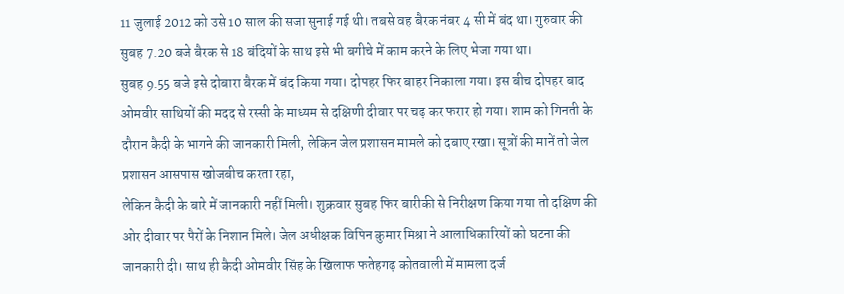11 जुलाई 2012 को उसे 10 साल की सजा सुनाई गई थी। तबसे वह बैरक नंबर 4 सी में बंद था। गुरुवार की सुबह 7.20 बजे बैरक से 18 बंदियों के साथ इसे भी बगीचे में काम करने के लिए भेजा गया था।
सुबह 9.55 बजे इसे दोबारा बैरक में बंद किया गया। दोपहर फिर बाहर निकाला गया। इस बीच दोपहर बाद ओमवीर साथियों की मदद से रस्सी के माध्यम से दक्षिणी दीवार पर चढ़ कर फरार हो गया। शाम को गिनती के दौरान कैदी के भागने की जानकारी मिली, लेकिन जेल प्रशासन मामले को दबाए रखा। सूत्रों की मानें तो जेल प्रशासन आसपास खोजबीच करता रहा,
लेकिन कैदी के बारे में जानकारी नहीं मिली। शुक्रवार सुबह फिर बारीकी से निरीक्षण किया गया तो दक्षिण की ओर दीवार पर पैरों के निशान मिले। जेल अधीक्षक विपिन कुमार मिश्रा ने आलाधिकारियों को घटना की जानकारी दी। साथ ही कैदी ओमवीर सिंह के खिलाफ फतेहगढ़ कोतवाली में मामला दर्ज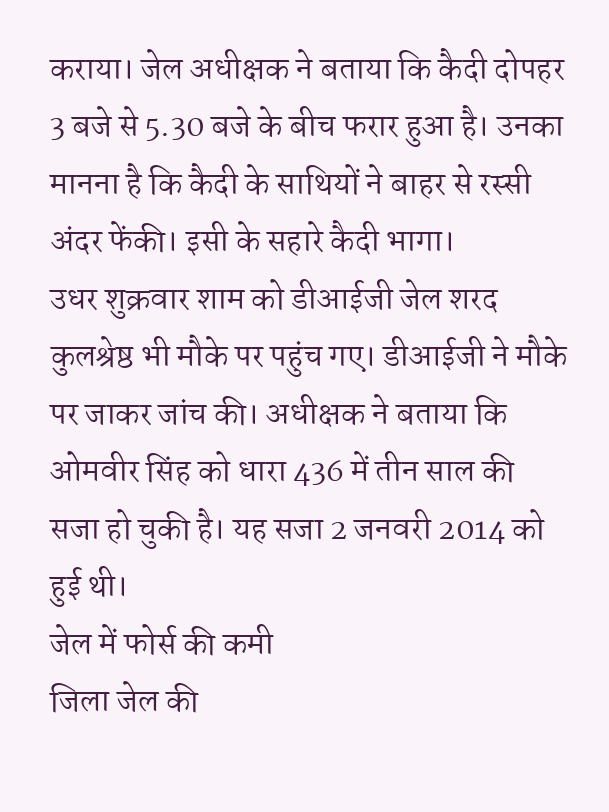कराया। जेल अधीक्षक ने बताया कि कैदी दोपहर 3 बजे से 5.30 बजे के बीच फरार हुआ है। उनका मानना है कि कैदी के साथियों ने बाहर से रस्सी अंदर फेंकी। इसी के सहारे कैदी भागा।
उधर शुक्रवार शाम को डीआईजी जेल शरद कुलश्रेष्ठ भी मौके पर पहुंच गए। डीआईजी ने मौके पर जाकर जांच की। अधीक्षक ने बताया कि ओमवीर सिंह को धारा 436 में तीन साल की सजा हो चुकी है। यह सजा 2 जनवरी 2014 को हुई थी।
जेल में फोर्स की कमी
जिला जेल की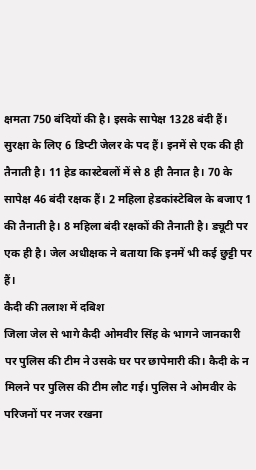क्षमता 750 बंदियों की है। इसके सापेक्ष 1328 बंदी हैं। सुरक्षा के लिए 6 डिप्टी जेलर के पद हैं। इनमें से एक की ही तैनाती है। 11 हेड कास्टेबलों में से 8 ही तैनात है। 70 के सापेक्ष 46 बंदी रक्षक हैं। 2 महिला हेडकांस्टेबिल के बजाए 1 की तैनाती है। 8 महिला बंदी रक्षकों की तैनाती है। ड्यूटी पर एक ही है। जेल अधीक्षक ने बताया कि इनमें भी कई छुट्टी पर हैं।
कैदी की तलाश में दबिश
जिला जेल से भागे कैदी ओमवीर सिंह के भागने जानकारी पर पुलिस की टीम ने उसके घर पर छापेमारी की। कैदी के न मिलने पर पुलिस की टीम लौट गई। पुलिस ने ओमवीर के परिजनों पर नजर रखना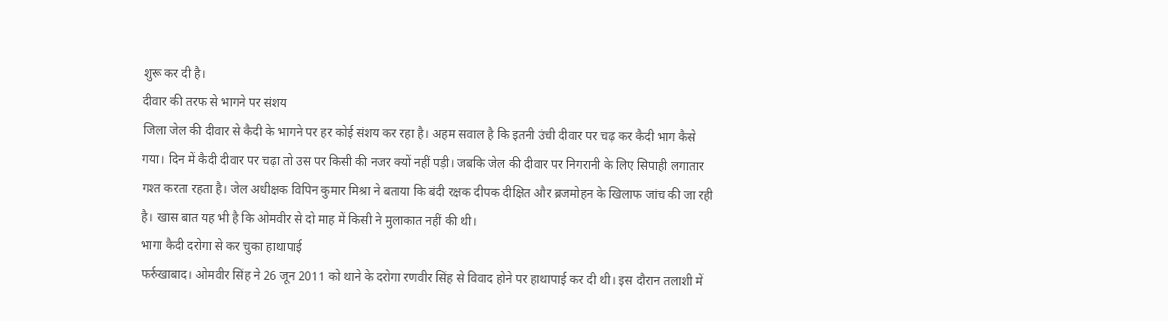शुरू कर दी है।
दीवार की तरफ से भागने पर संशय
जिला जेल की दीवार से कैदी के भागने पर हर कोई संशय कर रहा है। अहम सवाल है कि इतनी उंची दीवार पर चढ़ कर कैदी भाग कैसे गया। दिन में कैदी दीवार पर चढ़ा तो उस पर किसी की नजर क्यों नहीं पड़ी। जबकि जेल की दीवार पर निगरानी के लिए सिपाही लगातार गश्त करता रहता है। जेल अधीक्षक विपिन कुमार मिश्रा ने बताया कि बंदी रक्षक दीपक दीक्षित और ब्रजमोहन के खिलाफ जांच की जा रही है। खास बात यह भी है कि ओमवीर से दो माह में किसी ने मुलाकात नहीं की थी।
भागा कैदी दरोगा से कर चुका हाथापाई
फर्रुखाबाद। ओमवीर सिंह ने 26 जून 2011 को थाने के दरोगा रणवीर सिंह से विवाद होने पर हाथापाई कर दी थी। इस दौरान तलाशी में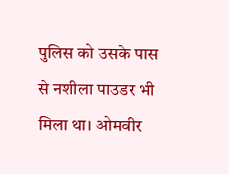पुलिस को उसके पास से नशीला पाउडर भी मिला था। ओमवीर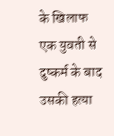के खिलाफ एक युवती से दुष्कर्म के बाद उसकी हत्या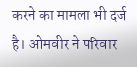करने का मामला भी दर्ज है। ओमवीर ने परिवार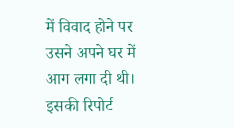में विवाद होने पर उसने अपने घर में आग लगा दी थी। इसकी रिपोर्ट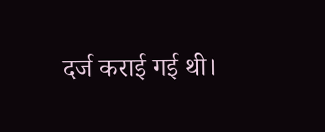दर्ज कराई गई थी।